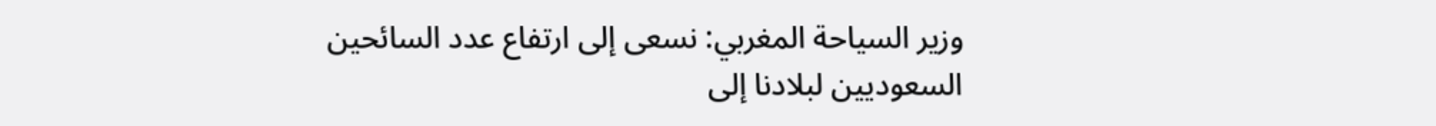وزير السياحة المغربي: نسعى إلى ارتفاع عدد السائحين السعوديين لبلادنا إلى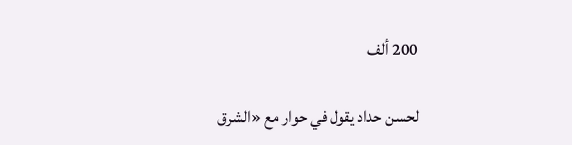200 ألف

لحسن حداد يقول في حوار مع «الشرق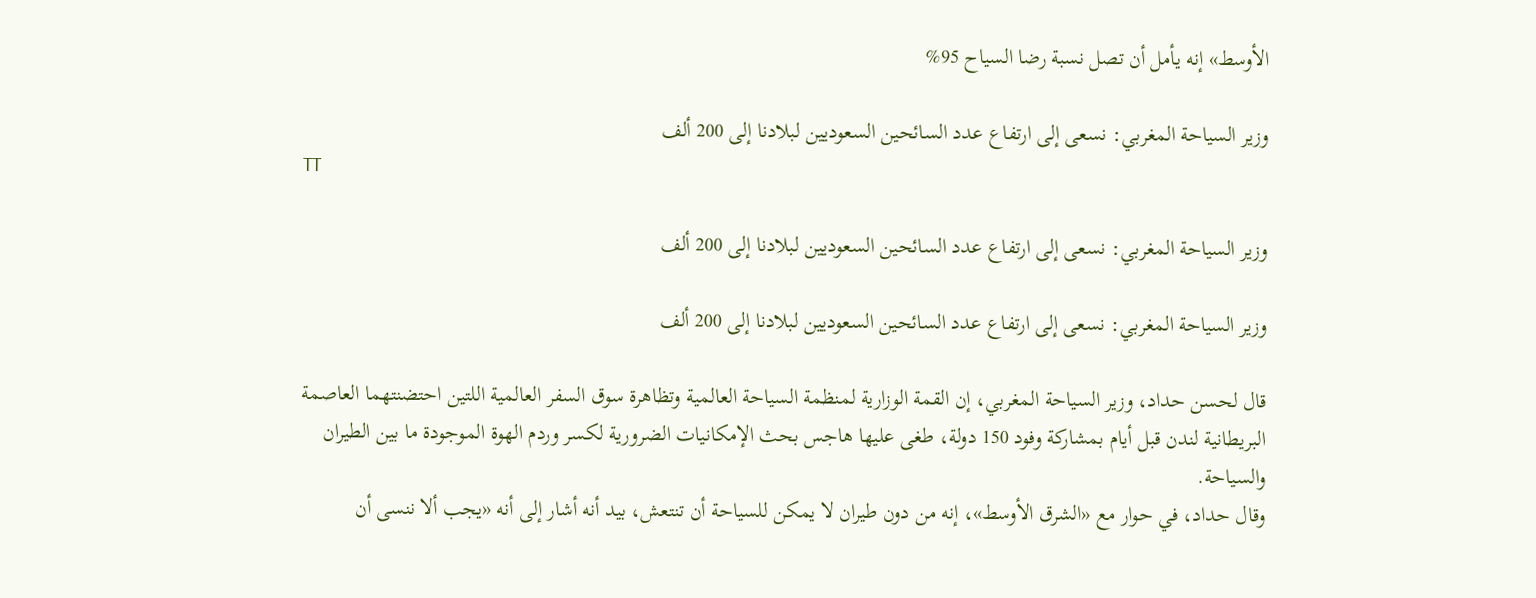الأوسط» إنه يأمل أن تصل نسبة رضا السياح 95%

وزير السياحة المغربي: نسعى إلى ارتفاع عدد السائحين السعوديين لبلادنا إلى 200 ألف
TT

وزير السياحة المغربي: نسعى إلى ارتفاع عدد السائحين السعوديين لبلادنا إلى 200 ألف

وزير السياحة المغربي: نسعى إلى ارتفاع عدد السائحين السعوديين لبلادنا إلى 200 ألف

قال لحسن حداد، وزير السياحة المغربي، إن القمة الوزارية لمنظمة السياحة العالمية وتظاهرة سوق السفر العالمية اللتين احتضنتهما العاصمة البريطانية لندن قبل أيام بمشاركة وفود 150 دولة، طغى عليها هاجس بحث الإمكانيات الضرورية لكسر وردم الهوة الموجودة ما بين الطيران والسياحة.
وقال حداد، في حوار مع «الشرق الأوسط»، إنه من دون طيران لا يمكن للسياحة أن تنتعش، بيد أنه أشار إلى أنه «يجب ألا ننسى أن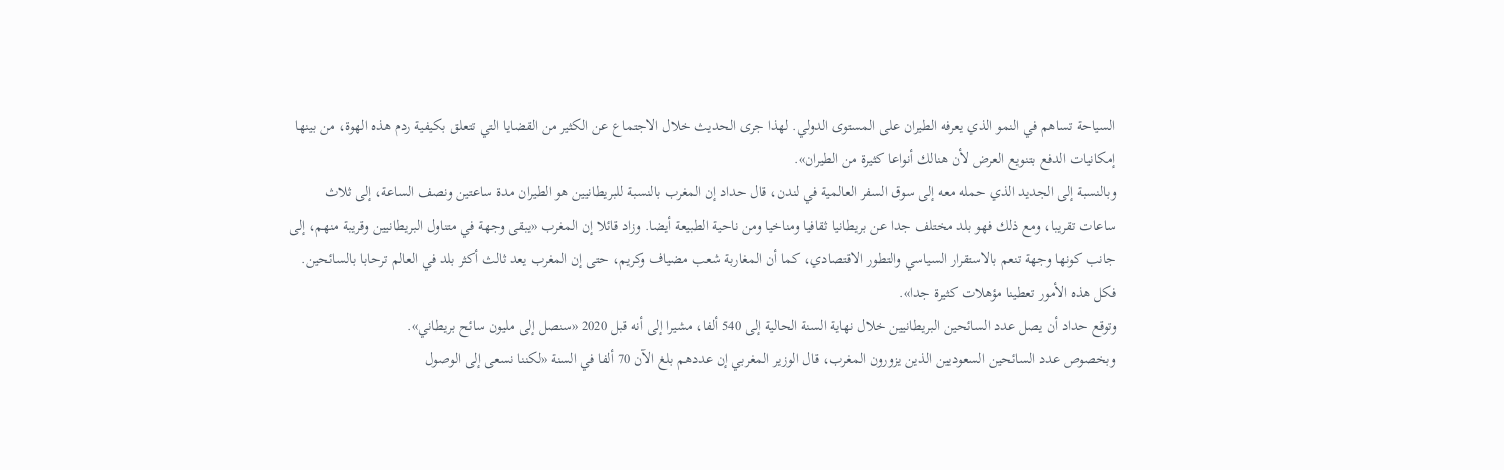السياحة تساهم في النمو الذي يعرفه الطيران على المستوى الدولي. لهذا جرى الحديث خلال الاجتماع عن الكثير من القضايا التي تتعلق بكيفية ردم هذه الهوة، من بينها إمكانيات الدفع بتنويع العرض لأن هنالك أنواعا كثيرة من الطيران».
وبالنسبة إلى الجديد الذي حمله معه إلى سوق السفر العالمية في لندن، قال حداد إن المغرب بالنسبة للبريطانيين هو الطيران مدة ساعتين ونصف الساعة، إلى ثلاث ساعات تقريبا، ومع ذلك فهو بلد مختلف جدا عن بريطانيا ثقافيا ومناخيا ومن ناحية الطبيعة أيضا. وزاد قائلا إن المغرب «يبقى وجهة في متناول البريطانيين وقريبة منهم، إلى جانب كونها وجهة تنعم بالاستقرار السياسي والتطور الاقتصادي، كما أن المغاربة شعب مضياف وكريم، حتى إن المغرب يعد ثالث أكثر بلد في العالم ترحابا بالسائحين. فكل هذه الأمور تعطينا مؤهلات كثيرة جدا».
وتوقع حداد أن يصل عدد السائحين البريطانيين خلال نهاية السنة الحالية إلى 540 ألفا، مشيرا إلى أنه قبل 2020 «سنصل إلى مليون سائح بريطاني».
وبخصوص عدد السائحين السعوديين الذين يزورون المغرب، قال الوزير المغربي إن عددهم بلغ الآن 70 ألفا في السنة «لكننا نسعى إلى الوصول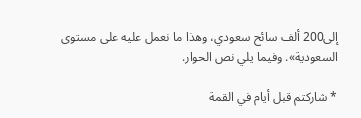إلى200 ألف سائح سعودي، وهذا ما نعمل عليه على مستوى السعودية». وفيما يلي نص الحوار.

* شاركتم قبل أيام في القمة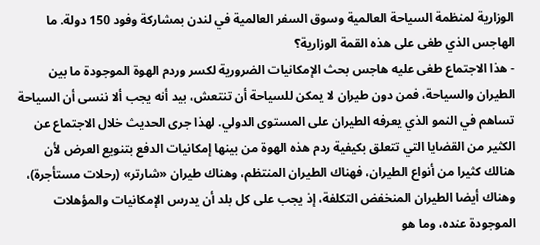الوزارية لمنظمة السياحة العالمية وسوق السفر العالمية في لندن بمشاركة وفود 150 دولة. ما الهاجس الذي طغى على هذه القمة الوزارية؟
- هذا الاجتماع طغى عليه هاجس بحث الإمكانيات الضرورية لكسر وردم الهوة الموجودة ما بين الطيران والسياحة، فمن دون طيران لا يمكن للسياحة أن تنتعش، بيد أنه يجب ألا ننسى أن السياحة تساهم في النمو الذي يعرفه الطيران على المستوى الدولي. لهذا جرى الحديث خلال الاجتماع عن الكثير من القضايا التي تتعلق بكيفية ردم هذه الهوة من بينها إمكانيات الدفع بتنويع العرض لأن هنالك كثيرا من أنواع الطيران، فهناك الطيران المنتظم، وهناك طيران «شارتر» (رحلات مستأجرة)، وهناك أيضا الطيران المنخفض التكلفة، إذ يجب على كل بلد أن يدرس الإمكانيات والمؤهلات الموجودة عنده، وما هو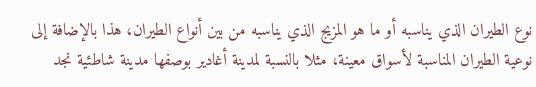نوع الطيران الذي يناسبه أو ما هو المزيج الذي يناسبه من بين أنواع الطيران، هذا بالإضافة إلى نوعية الطيران المناسبة لأسواق معينة، مثلا بالنسبة لمدينة أغادير بوصفها مدينة شاطئية نجد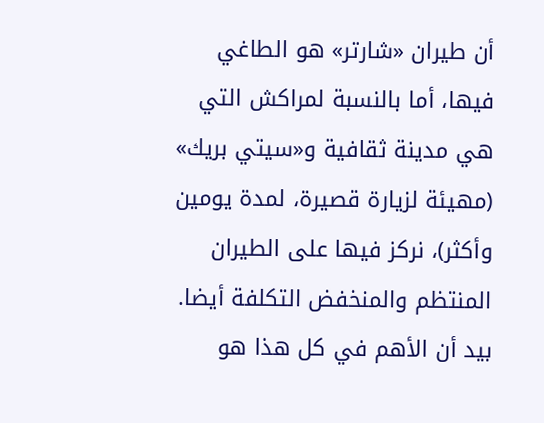أن طيران «شارتر» هو الطاغي فيها، أما بالنسبة لمراكش التي هي مدينة ثقافية و«سيتي بريك» (مهيئة لزيارة قصيرة، لمدة يومين وأكثر)، نركز فيها على الطيران المنتظم والمنخفض التكلفة أيضا.
بيد أن الأهم في كل هذا هو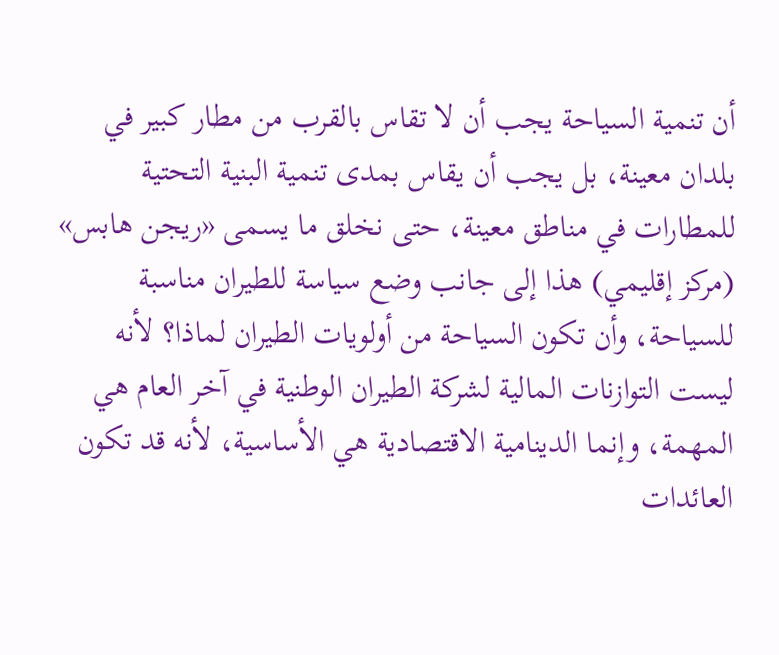أن تنمية السياحة يجب أن لا تقاس بالقرب من مطار كبير في بلدان معينة، بل يجب أن يقاس بمدى تنمية البنية التحتية للمطارات في مناطق معينة، حتى نخلق ما يسمى «ريجن هابس» (مركز إقليمي) هذا إلى جانب وضع سياسة للطيران مناسبة للسياحة، وأن تكون السياحة من أولويات الطيران لماذا؟ لأنه ليست التوازنات المالية لشركة الطيران الوطنية في آخر العام هي المهمة، وإنما الدينامية الاقتصادية هي الأساسية، لأنه قد تكون العائدات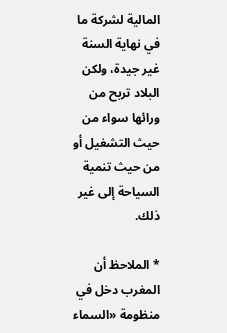المالية لشركة ما في نهاية السنة غير جيدة، ولكن البلاد تربح من ورائها سواء من حيث التشغيل أو من حيث تنمية السياحة إلى غير ذلك.

* الملاحظ أن المغرب دخل في منظومة «السماء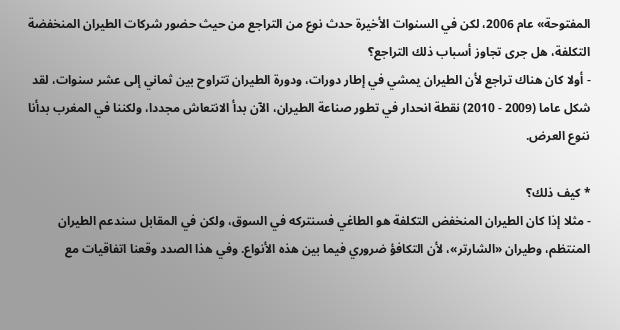المفتوحة» عام 2006، لكن في السنوات الأخيرة حدث نوع من التراجع من حيث حضور شركات الطيران المنخفضة التكلفة، هل جرى تجاوز أسباب ذلك التراجع؟
- أولا كان هناك تراجع لأن الطيران يمشي في إطار دورات، ودورة الطيران تتراوح بين ثماني إلى عشر سنوات، لقد شكل عاما (2009 - 2010) نقطة انحدار في تطور صناعة الطيران، الآن بدأ الانتعاش مجددا، ولكننا في المغرب بدأنا ننوع العرض.

* كيف ذلك؟
- مثلا إذا كان الطيران المنخفض التكلفة هو الطاغي فسنتركه في السوق، ولكن في المقابل سندعم الطيران المنتظم، وطيران «الشارتر»، لأن التكافؤ ضروري فيما بين هذه الأنواع. وفي هذا الصدد وقعنا اتفاقيات مع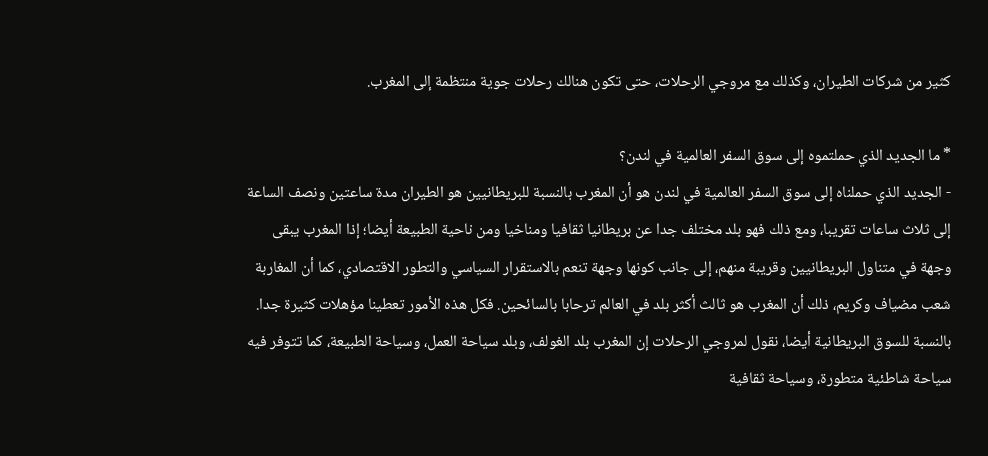كثير من شركات الطيران، وكذلك مع مروجي الرحلات، حتى تكون هنالك رحلات جوية منتظمة إلى المغرب.

* ما الجديد الذي حملتموه إلى سوق السفر العالمية في لندن؟
- الجديد الذي حملناه إلى سوق السفر العالمية في لندن هو أن المغرب بالنسبة للبريطانيين هو الطيران مدة ساعتين ونصف الساعة إلى ثلاث ساعات تقريبا، ومع ذلك فهو بلد مختلف جدا عن بريطانيا ثقافيا ومناخيا ومن ناحية الطبيعة أيضا؛ إذا المغرب يبقى وجهة في متناول البريطانيين وقريبة منهم، إلى جانب كونها وجهة تنعم بالاستقرار السياسي والتطور الاقتصادي، كما أن المغاربة شعب مضياف وكريم، ذلك أن المغرب هو ثالث أكثر بلد في العالم ترحابا بالسائحين. فكل هذه الأمور تعطينا مؤهلات كثيرة جدا.
بالنسبة للسوق البريطانية أيضا، نقول لمروجي الرحلات إن المغرب بلد الغولف، وبلد سياحة العمل، وسياحة الطبيعة، كما تتوفر فيه سياحة شاطئية متطورة، وسياحة ثقافية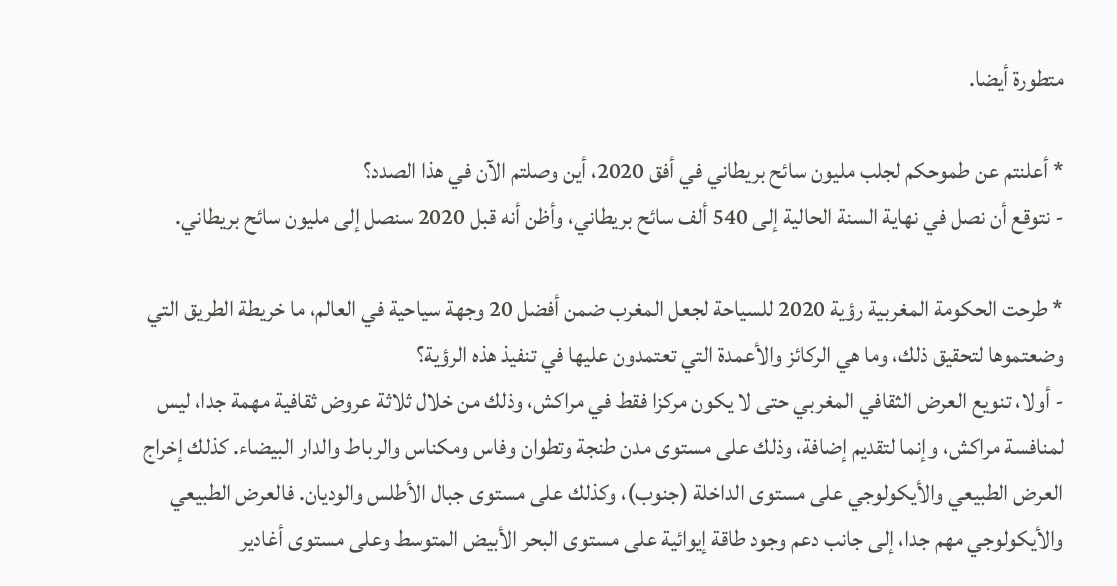متطورة أيضا.

* أعلنتم عن طموحكم لجلب مليون سائح بريطاني في أفق 2020، أين وصلتم الآن في هذا الصدد؟
- نتوقع أن نصل في نهاية السنة الحالية إلى 540 ألف سائح بريطاني، وأظن أنه قبل 2020 سنصل إلى مليون سائح بريطاني.

* طرحت الحكومة المغربية رؤية 2020 للسياحة لجعل المغرب ضمن أفضل 20 وجهة سياحية في العالم، ما خريطة الطريق التي وضعتموها لتحقيق ذلك، وما هي الركائز والأعمدة التي تعتمدون عليها في تنفيذ هذه الرؤية؟
- أولا، تنويع العرض الثقافي المغربي حتى لا يكون مركزا فقط في مراكش، وذلك من خلال ثلاثة عروض ثقافية مهمة جدا، ليس لمنافسة مراكش، وإنما لتقديم إضافة، وذلك على مستوى مدن طنجة وتطوان وفاس ومكناس والرباط والدار البيضاء. كذلك إخراج العرض الطبيعي والأيكولوجي على مستوى الداخلة (جنوب)، وكذلك على مستوى جبال الأطلس والوديان. فالعرض الطبيعي والأيكولوجي مهم جدا، إلى جانب دعم وجود طاقة إيوائية على مستوى البحر الأبيض المتوسط وعلى مستوى أغادير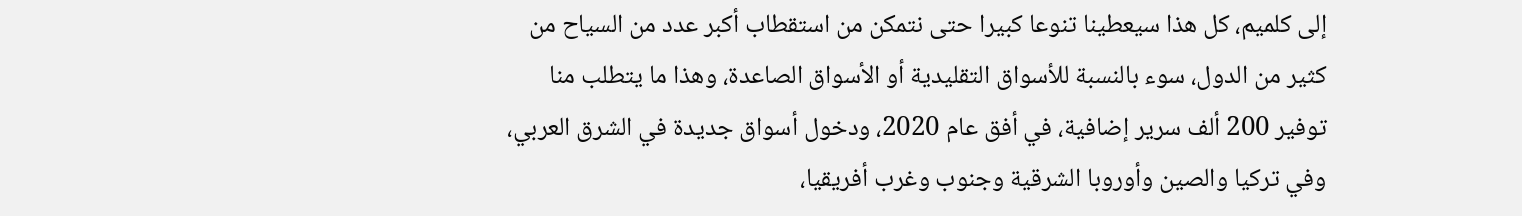إلى كلميم، كل هذا سيعطينا تنوعا كبيرا حتى نتمكن من استقطاب أكبر عدد من السياح من كثير من الدول، سوء بالنسبة للأسواق التقليدية أو الأسواق الصاعدة، وهذا ما يتطلب منا توفير 200 ألف سرير إضافية، في أفق عام 2020، ودخول أسواق جديدة في الشرق العربي، وفي تركيا والصين وأوروبا الشرقية وجنوب وغرب أفريقيا،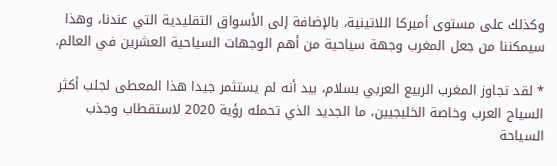وكذلك على مستوى أميركا اللاتينية، بالإضافة إلى الأسواق التقليدية التي عندنا، وهذا سيمكننا من جعل المغرب وجهة سياحية من أهم الوجهات السياحية العشرين في العالم.

* لقد تجاوز المغرب الربيع العربي بسلام، بيد أنه لم يستثمر جيدا هذا المعطى لجلب أكثر السياح العرب وخاصة الخليجيين، ما الجديد الذي تحمله رؤية 2020 لاستقطاب وجذب السياحة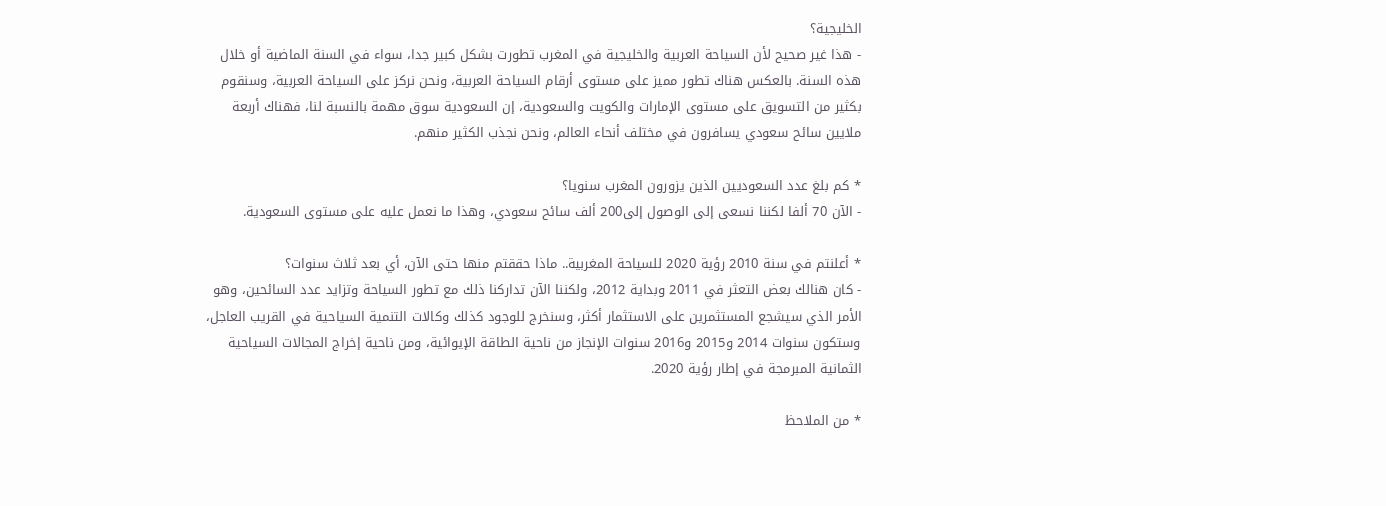الخليجية؟
- هذا غير صحيح لأن السياحة العربية والخليجية في المغرب تطورت بشكل كبير جدا، سواء في السنة الماضية أو خلال هذه السنة. بالعكس هناك تطور مميز على مستوى أرقام السياحة العربية، ونحن نركز على السياحة العربية، وسنقوم بكثير من التسويق على مستوى الإمارات والكويت والسعودية، إن السعودية سوق مهمة بالنسبة لنا، فهناك أربعة ملايين سائح سعودي يسافرون في مختلف أنحاء العالم، ونحن نجذب الكثير منهم.

* كم بلغ عدد السعوديين الذين يزورون المغرب سنويا؟
- الآن 70 ألفا لكننا نسعى إلى الوصول إلى200 ألف سائح سعودي، وهذا ما نعمل عليه على مستوى السعودية.

* أعلنتم في سنة 2010 رؤية 2020 للسياحة المغربية.. ماذا حققتم منها حتى الآن، أي بعد ثلاث سنوات؟
- كان هنالك بعض التعثر في 2011 وبداية 2012، ولكننا الآن تداركنا ذلك مع تطور السياحة وتزايد عدد السائحين، وهو الأمر الذي سيشجع المستثمرين على الاستثمار أكثر، وسنخرج للوجود كذلك وكالات التنمية السياحية في القريب العاجل، وستكون سنوات 2014 و2015 و2016 سنوات الإنجاز من ناحية الطاقة الإيوائية، ومن ناحية إخراج المجالات السياحية الثمانية المبرمجة في إطار رؤية 2020.

* من الملاحظ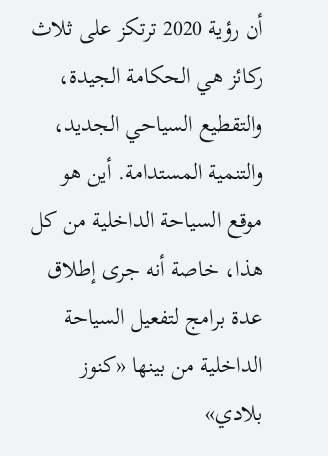أن رؤية 2020 ترتكز على ثلاث ركائز هي الحكامة الجيدة، والتقطيع السياحي الجديد، والتنمية المستدامة. أين هو موقع السياحة الداخلية من كل هذا، خاصة أنه جرى إطلاق عدة برامج لتفعيل السياحة الداخلية من بينها «كنوز بلادي»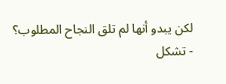لكن يبدو أنها لم تلق النجاح المطلوب؟
- تشكل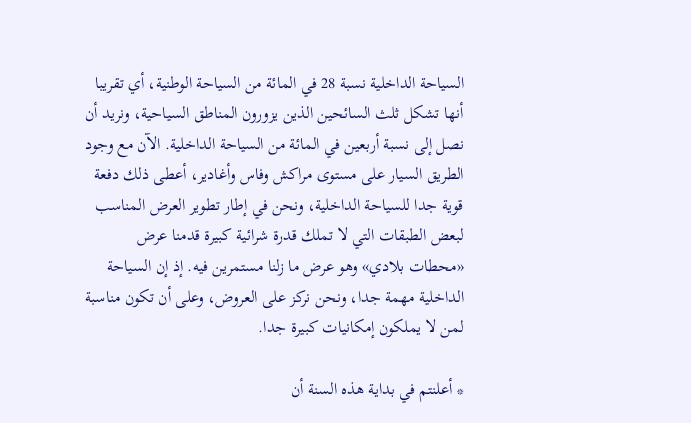السياحة الداخلية نسبة 28 في المائة من السياحة الوطنية، أي تقريبا أنها تشكل ثلث السائحين الذين يزورون المناطق السياحية، ونريد أن نصل إلى نسبة أربعين في المائة من السياحة الداخلية. الآن مع وجود الطريق السيار على مستوى مراكش وفاس وأغادير، أعطى ذلك دفعة قوية جدا للسياحة الداخلية، ونحن في إطار تطوير العرض المناسب لبعض الطبقات التي لا تملك قدرة شرائية كبيرة قدمنا عرض «محطات بلادي» وهو عرض ما زلنا مستمرين فيه. إذ إن السياحة الداخلية مهمة جدا، ونحن نركز على العروض، وعلى أن تكون مناسبة لمن لا يملكون إمكانيات كبيرة جدا.

* أعلنتم في بداية هذه السنة أن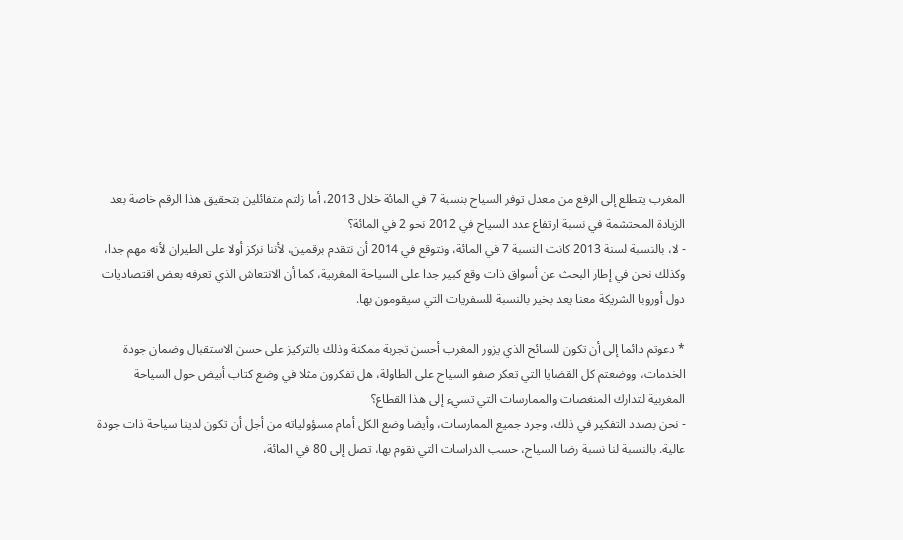المغرب يتطلع إلى الرفع من معدل توفر السياح بنسبة 7 في المائة خلال 2013، أما زلتم متفائلين بتحقيق هذا الرقم خاصة بعد الزيادة المحتشمة في نسبة ارتفاع عدد السياح في 2012 نحو 2 في المائة؟
- لا، بالنسبة لسنة 2013 كانت النسبة 7 في المائة، ونتوقع في 2014 أن نتقدم برقمين، لأننا نركز أولا على الطيران لأنه مهم جدا، وكذلك نحن في إطار البحث عن أسواق ذات وقع كبير جدا على السياحة المغربية، كما أن الانتعاش الذي تعرفه بعض اقتصاديات دول أوروبا الشريكة معنا يعد بخير بالنسبة للسفريات التي سيقومون بها.

* دعوتم دائما إلى أن تكون للسائح الذي يزور المغرب أحسن تجربة ممكنة وذلك بالتركيز على حسن الاستقبال وضمان جودة الخدمات، ووضعتم كل القضايا التي تعكر صفو السياح على الطاولة، هل تفكرون مثلا في وضع كتاب أبيض حول السياحة المغربية لتدارك المنغصات والممارسات التي تسيء إلى هذا القطاع؟
- نحن بصدد التفكير في ذلك، وجرد جميع الممارسات، وأيضا وضع الكل أمام مسؤولياته من أجل أن تكون لدينا سياحة ذات جودة عالية. بالنسبة لنا نسبة رضا السياح، حسب الدراسات التي نقوم بها، تصل إلى 80 في المائة،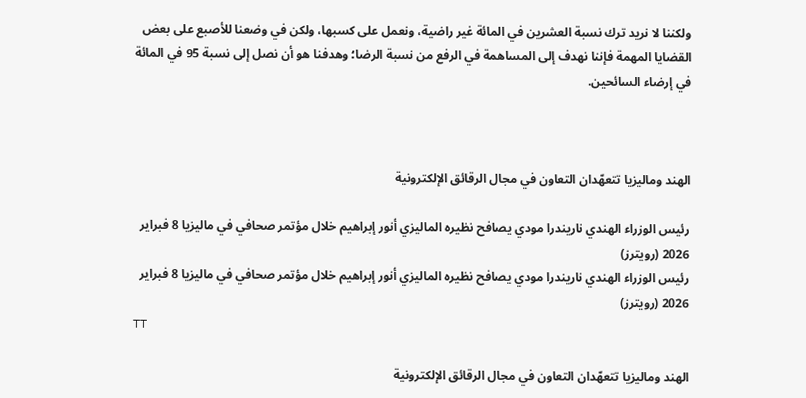ولكننا لا نريد ترك نسبة العشرين في المائة غير راضية، ونعمل على كسبها، ولكن في وضعنا للأصبع على بعض القضايا المهمة فإننا نهدف إلى المساهمة في الرفع من نسبة الرضا؛ وهدفنا هو أن نصل إلى نسبة 95 في المائة في إرضاء السائحين.



الهند وماليزيا تتعهّدان التعاون في مجال الرقائق الإلكترونية

رئيس الوزراء الهندي ناريندرا مودي يصافح نظيره الماليزي أنور إبراهيم خلال مؤتمر صحافي في ماليزيا 8 فبراير 2026 (رويترز)
رئيس الوزراء الهندي ناريندرا مودي يصافح نظيره الماليزي أنور إبراهيم خلال مؤتمر صحافي في ماليزيا 8 فبراير 2026 (رويترز)
TT

الهند وماليزيا تتعهّدان التعاون في مجال الرقائق الإلكترونية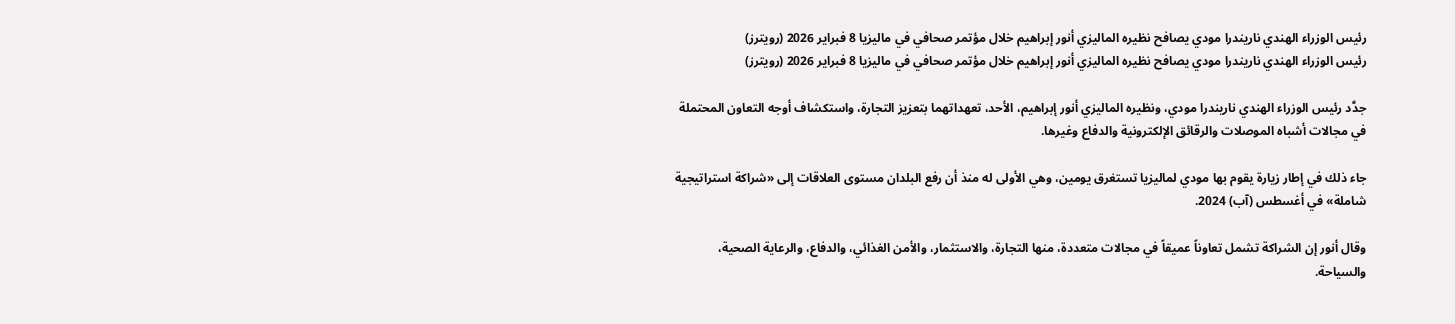رئيس الوزراء الهندي ناريندرا مودي يصافح نظيره الماليزي أنور إبراهيم خلال مؤتمر صحافي في ماليزيا 8 فبراير 2026 (رويترز)
رئيس الوزراء الهندي ناريندرا مودي يصافح نظيره الماليزي أنور إبراهيم خلال مؤتمر صحافي في ماليزيا 8 فبراير 2026 (رويترز)

جدَّد رئيس الوزراء الهندي ناريندرا مودي، ونظيره الماليزي أنور إبراهيم، الأحد، تعهداتهما بتعزيز التجارة، واستكشاف أوجه التعاون المحتملة في مجالات أشباه الموصلات والرقائق الإلكترونية والدفاع وغيرها.

جاء ذلك في إطار زيارة يقوم بها مودي لماليزيا تستغرق ‌يومين، وهي الأولى ‌له منذ أن رفع ‌البلدان مستوى العلاقات ‌إلى «شراكة استراتيجية شاملة» في أغسطس (آب) 2024.

وقال أنور إن الشراكة تشمل تعاوناً عميقاً في مجالات متعددة، منها التجارة، والاستثمار، والأمن الغذائي، والدفاع، والرعاية الصحية، والسياحة.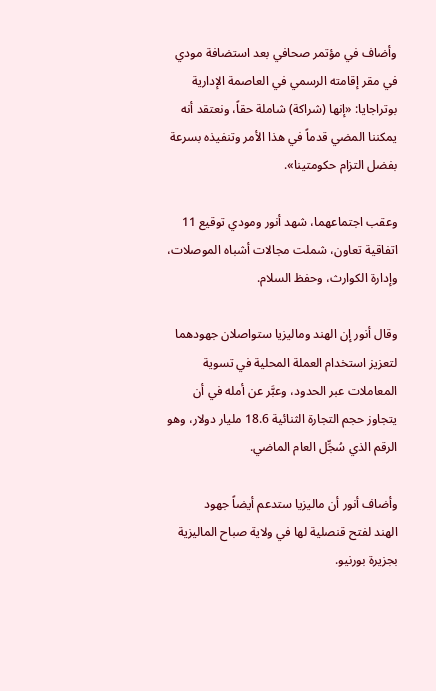وأضاف في مؤتمر صحافي بعد استضافة مودي في مقر ‌إقامته الرسمي في العاصمة الإدارية بوتراجايا: «إنها (شراكة) شاملة حقاً، ونعتقد أنه يمكننا المضي قدماً في هذا الأمر وتنفيذه بسرعة بفضل التزام حكومتينا».

وعقب اجتماعهما، شهد أنور ومودي توقيع 11 اتفاقية تعاون، شملت مجالات أشباه الموصلات، وإدارة الكوارث، وحفظ السلام.

وقال أنور إن الهند وماليزيا ستواصلان جهودهما لتعزيز استخدام العملة المحلية في تسوية المعاملات عبر الحدود، وعبَّر عن أمله في أن يتجاوز حجم التجارة الثنائية 18.6 مليار دولار، وهو الرقم الذي سُجِّل العام الماضي.

وأضاف أنور أن ماليزيا ستدعم أيضاً جهود الهند ‌لفتح قنصلية لها في ولاية صباح الماليزية بجزيرة بورنيو.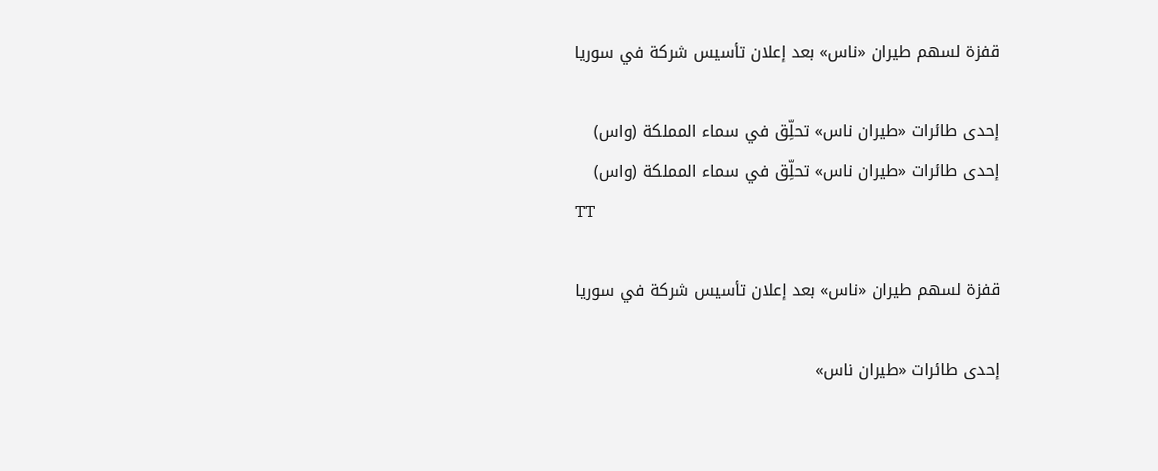قفزة لسهم طيران «ناس» بعد إعلان تأسيس شركة في سوريا

إحدى طائرات «طيران ناس» تحلِّق في سماء المملكة (واس)
إحدى طائرات «طيران ناس» تحلِّق في سماء المملكة (واس)
TT

قفزة لسهم طيران «ناس» بعد إعلان تأسيس شركة في سوريا

إحدى طائرات «طيران ناس»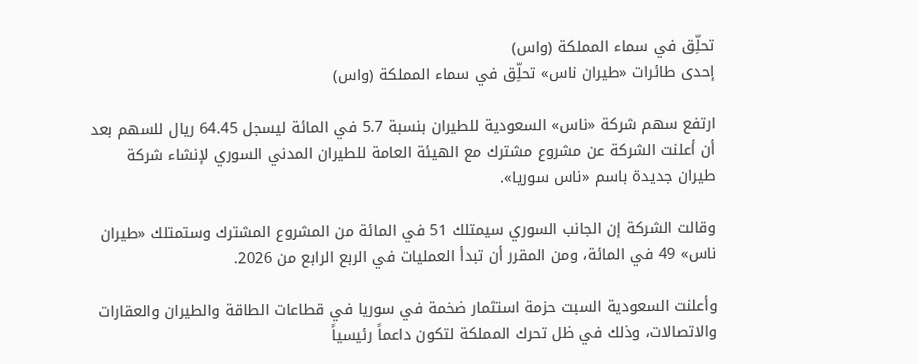تحلِّق في سماء المملكة (واس)
إحدى طائرات «طيران ناس» تحلِّق في سماء المملكة (واس)

ارتفع سهم شركة «ناس» السعودية للطيران بنسبة 5.7 في المائة ليسجل 64.45 ريال للسهم بعد أن أعلنت الشركة عن مشروع مشترك مع الهيئة العامة للطيران المدني السوري لإنشاء ‌شركة طيران ‌جديدة باسم «ناس سوريا».

وقالت الشركة ‌إن الجانب السوري سيمتلك 51 في المائة من المشروع المشترك وستمتلك «طيران ناس» 49 في المائة، ومن المقرر أن تبدأ العمليات في الربع الرابع من 2026.

وأعلنت السعودية السبت حزمة استثمار ضخمة في سوريا في قطاعات الطاقة والطيران والعقارات والاتصالات، وذلك في ظل تحرك المملكة لتكون داعماً رئيسياً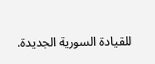للقيادة السورية الجديدة.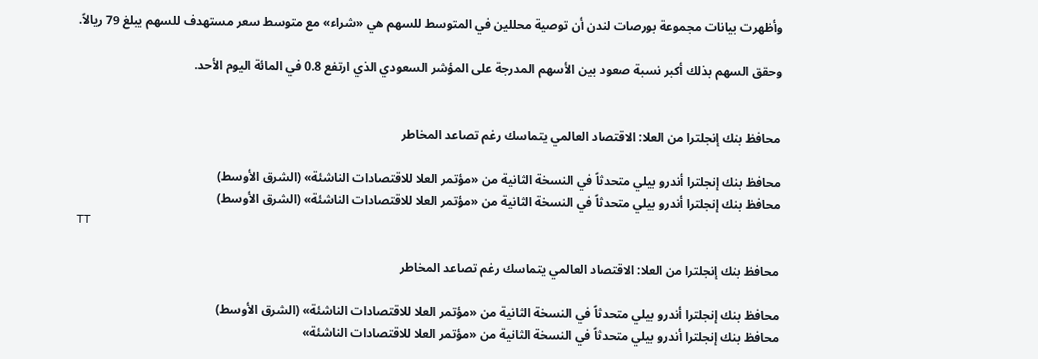وأظهرت بيانات مجموعة بورصات لندن أن توصية محللين في المتوسط للسهم هي «شراء» مع متوسط سعر مستهدف للسهم يبلغ 79 ريالاً.

وحقق السهم بذلك أكبر نسبة صعود بين الأسهم المدرجة على المؤشر السعودي الذي ارتفع 0.8 في المائة ‌اليوم الأحد.


محافظ بنك إنجلترا من العلا: الاقتصاد العالمي يتماسك رغم تصاعد المخاطر

محافظ بنك إنجلترا أندرو بيلي متحدثاً في النسخة الثانية من «مؤتمر العلا للاقتصادات الناشئة» (الشرق الأوسط)
محافظ بنك إنجلترا أندرو بيلي متحدثاً في النسخة الثانية من «مؤتمر العلا للاقتصادات الناشئة» (الشرق الأوسط)
TT

محافظ بنك إنجلترا من العلا: الاقتصاد العالمي يتماسك رغم تصاعد المخاطر

محافظ بنك إنجلترا أندرو بيلي متحدثاً في النسخة الثانية من «مؤتمر العلا للاقتصادات الناشئة» (الشرق الأوسط)
محافظ بنك إنجلترا أندرو بيلي متحدثاً في النسخة الثانية من «مؤتمر العلا للاقتصادات الناشئة»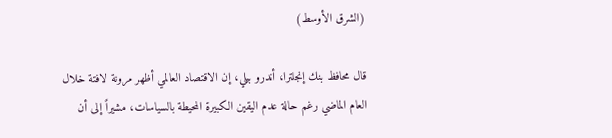(الشرق الأوسط)

قال محافظ بنك إنجلترا، أندرو بيلي، إن الاقتصاد العالمي أظهر مرونة لافتة خلال العام الماضي رغم حالة عدم اليقين الكبيرة المحيطة بالسياسات، مشيراً إلى أن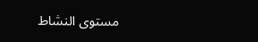مستوى النشاط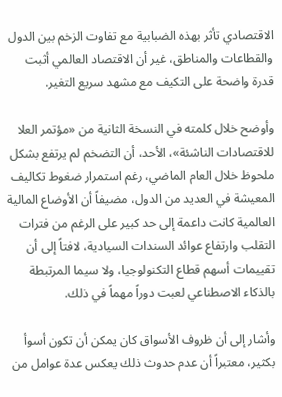الاقتصادي تأثر بهذه الضبابية مع تفاوت الزخم بين الدول والقطاعات والمناطق، غير أن الاقتصاد العالمي أثبت قدرة واضحة على التكيف مع مشهد سريع التغير.

وأوضح خلال كلمته في النسخة الثانية من «مؤتمر العلا للاقتصادات الناشئة»، الأحد، أن التضخم لم يرتفع بشكل ملحوظ خلال العام الماضي، رغم استمرار ضغوط تكاليف المعيشة في العديد من الدول، مضيفاً أن الأوضاع المالية العالمية كانت داعمة إلى حد كبير على الرغم من فترات التقلب وارتفاع عوائد السندات السيادية، لافتاً إلى أن تقييمات أسهم قطاع التكنولوجيا، ولا سيما المرتبطة بالذكاء الاصطناعي لعبت دوراً مهماً في ذلك.

وأشار إلى أن ظروف الأسواق كان يمكن أن تكون أسوأ بكثير، معتبراً أن عدم حدوث ذلك يعكس عدة عوامل من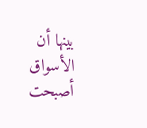بينها أن الأسواق أصبحت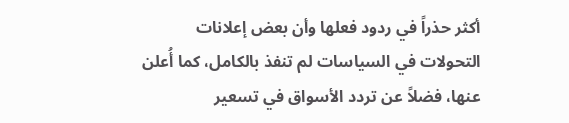أكثر حذراً في ردود فعلها وأن بعض إعلانات التحولات في السياسات لم تنفذ بالكامل، كما أُعلن عنها، فضلاً عن تردد الأسواق في تسعير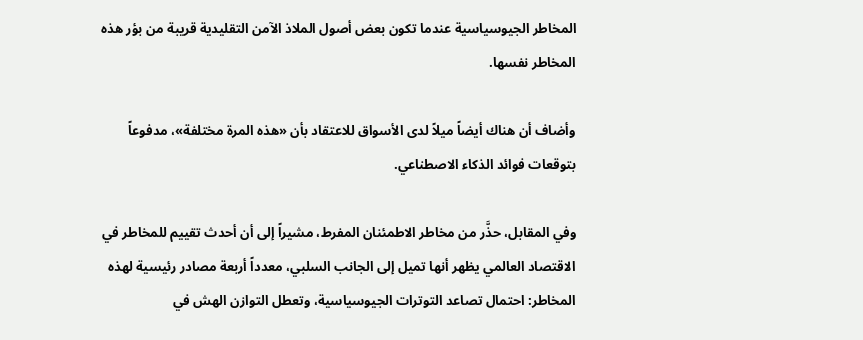المخاطر الجيوسياسية عندما تكون بعض أصول الملاذ الآمن التقليدية قريبة من بؤر هذه المخاطر نفسها.

وأضاف أن هناك أيضاً ميلاً لدى الأسواق للاعتقاد بأن «هذه المرة مختلفة»، مدفوعاً بتوقعات فوائد الذكاء الاصطناعي.

وفي المقابل، حذَّر من مخاطر الاطمئنان المفرط، مشيراً إلى أن أحدث تقييم للمخاطر في الاقتصاد العالمي يظهر أنها تميل إلى الجانب السلبي، معدداً أربعة مصادر رئيسية لهذه المخاطر: احتمال تصاعد التوترات الجيوسياسية، وتعطل التوازن الهش في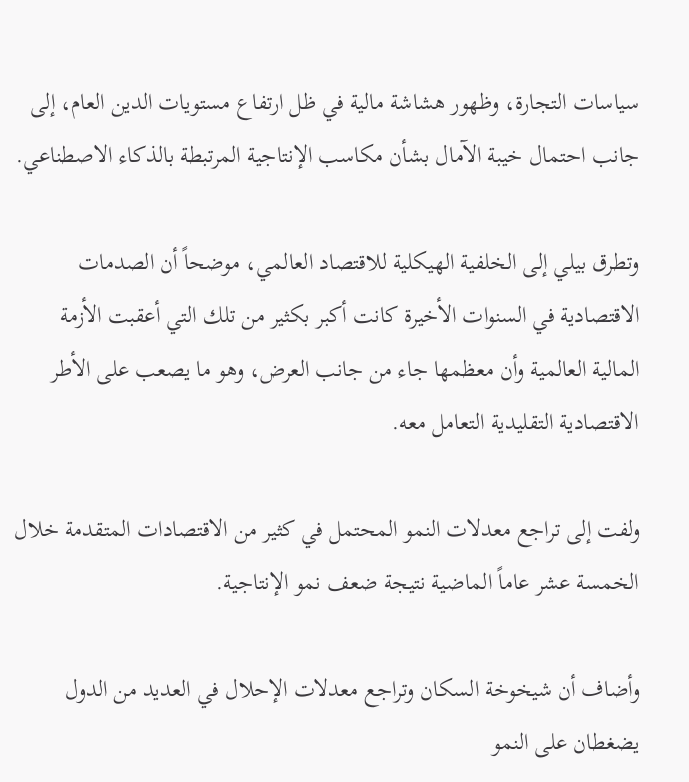سياسات التجارة، وظهور هشاشة مالية في ظل ارتفاع مستويات الدين العام، إلى جانب احتمال خيبة الآمال بشأن مكاسب الإنتاجية المرتبطة بالذكاء الاصطناعي.

وتطرق بيلي إلى الخلفية الهيكلية للاقتصاد العالمي، موضحاً أن الصدمات الاقتصادية في السنوات الأخيرة كانت أكبر بكثير من تلك التي أعقبت الأزمة المالية العالمية وأن معظمها جاء من جانب العرض، وهو ما يصعب على الأطر الاقتصادية التقليدية التعامل معه.

ولفت إلى تراجع معدلات النمو المحتمل في كثير من الاقتصادات المتقدمة خلال الخمسة عشر عاماً الماضية نتيجة ضعف نمو الإنتاجية.

وأضاف أن شيخوخة السكان وتراجع معدلات الإحلال في العديد من الدول يضغطان على النمو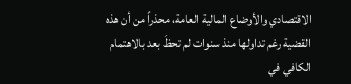الاقتصادي والأوضاع المالية العامة، محذراً من أن هذه القضية رغم تداولها منذ سنوات لم تحظَ بعد بالاهتمام الكافي في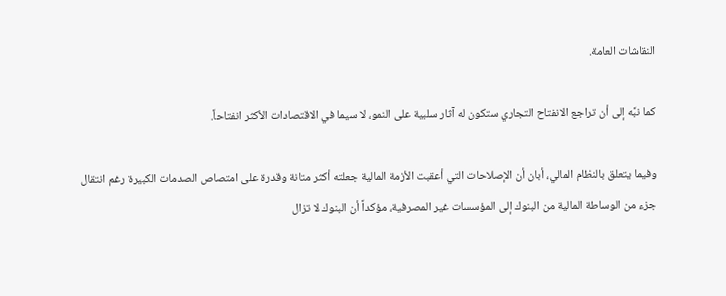النقاشات العامة.

كما نبَّه إلى أن تراجع الانفتاح التجاري ستكون له آثار سلبية على النمو، لا سيما في الاقتصادات الأكثر انفتاحاً.

وفيما يتعلق بالنظام المالي، أبان أن الإصلاحات التي أعقبت الأزمة المالية جعلته أكثر متانة وقدرة على امتصاص الصدمات الكبيرة رغم انتقال جزء من الوساطة المالية من البنوك إلى المؤسسات غير المصرفية، مؤكداً أن البنوك لا تزال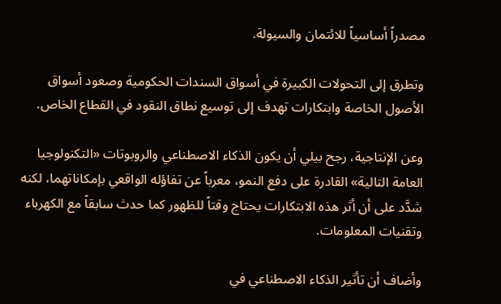مصدراً أساسياً للائتمان والسيولة.

وتطرق إلى التحولات الكبيرة في أسواق السندات الحكومية وصعود أسواق الأصول الخاصة وابتكارات تهدف إلى توسيع نطاق النقود في القطاع الخاص.

وعن الإنتاجية، رجح بيلي أن يكون الذكاء الاصطناعي والروبوتات «التكنولوجيا العامة التالية» القادرة على دفع النمو، معرباً عن تفاؤله الواقعي بإمكاناتهما، لكنه شدَّد على أن أثر هذه الابتكارات يحتاج وقتاً للظهور كما حدث سابقاً مع الكهرباء وتقنيات المعلومات.

وأضاف أن تأثير الذكاء الاصطناعي في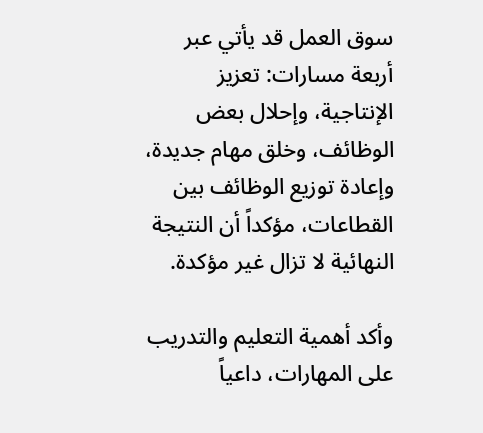سوق العمل قد يأتي عبر أربعة مسارات: تعزيز الإنتاجية، وإحلال بعض الوظائف، وخلق مهام جديدة، وإعادة توزيع الوظائف بين القطاعات، مؤكداً أن النتيجة النهائية لا تزال غير مؤكدة.

وأكد أهمية التعليم والتدريب على المهارات، داعياً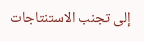إلى تجنب الاستنتاجات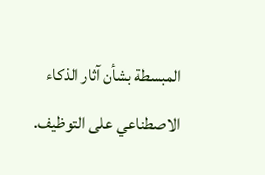المبسطة بشأن آثار الذكاء الاصطناعي على التوظيف.